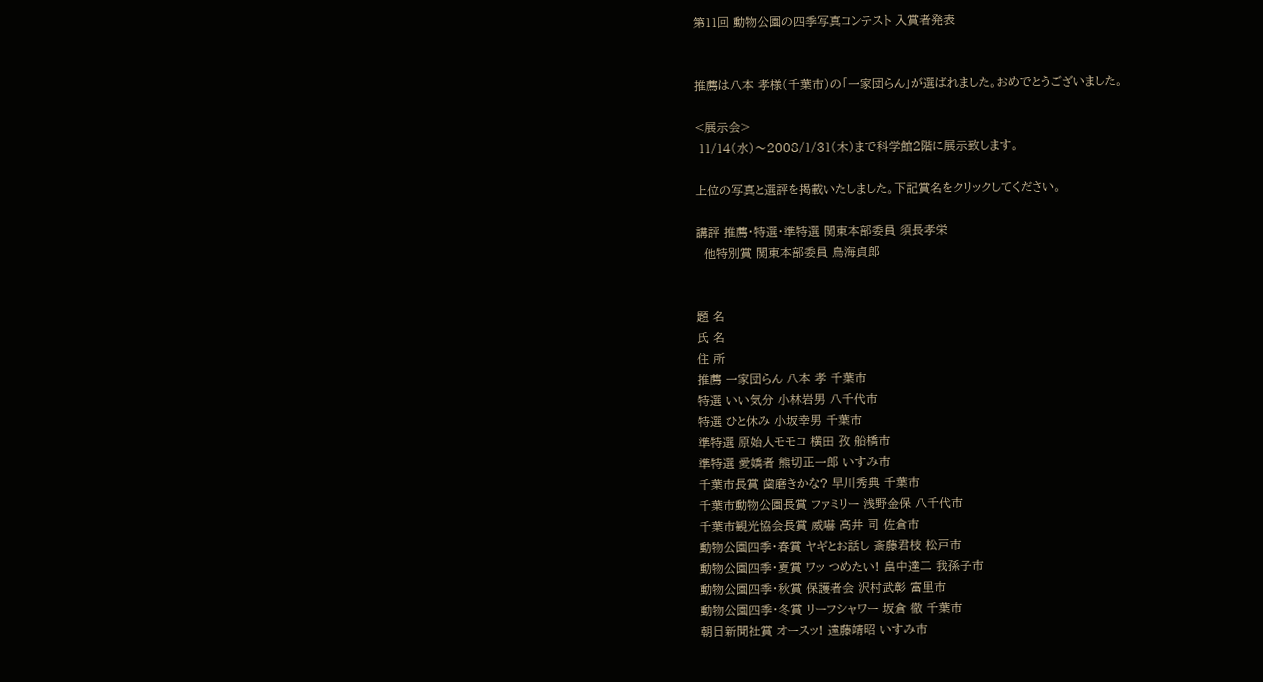第11回 動物公園の四季写真コンテスト 入賞者発表


推薦は八本 孝様(千葉市)の「一家団らん」が選ばれました。おめでとうございました。

<展示会>
 11/14(水)〜2008/1/31(木)まで科学館2階に展示致します。

上位の写真と選評を掲載いたしました。下記賞名をクリックしてください。

講評 推薦・特選・準特選 関東本部委員 須長孝栄
  他特別賞 関東本部委員 鳥海貞郎


題 名
氏 名
住 所
推薦 一家団らん 八本 孝 千葉市
特選 いい気分 小林岩男 八千代市
特選 ひと休み 小坂幸男 千葉市
準特選 原始人モモコ 横田 孜 船橋市
準特選 愛嬌者 熊切正一郎 いすみ市
千葉市長賞 歯磨きかな? 早川秀典 千葉市
千葉市動物公園長賞 ファミリー 浅野金保 八千代市
千葉市観光協会長賞 威嚇 高井 司 佐倉市
動物公園四季・春賞 ヤギとお話し 斎藤君枝 松戸市
動物公園四季・夏賞 ワッ つめたい! 畠中達二 我孫子市
動物公園四季・秋賞 保護者会 沢村武彰 富里市
動物公園四季・冬賞 リーフシャワー 坂倉 徹 千葉市
朝日新聞社賞 オースッ! 遠藤靖昭 いすみ市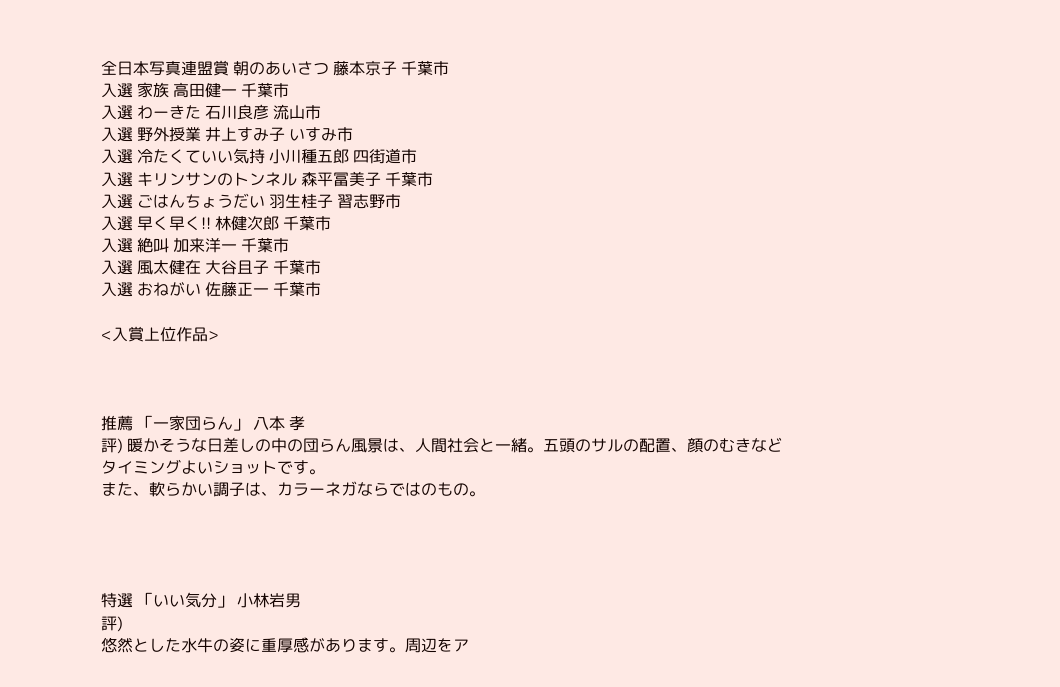全日本写真連盟賞 朝のあいさつ 藤本京子 千葉市
入選 家族 高田健一 千葉市
入選 わーきた 石川良彦 流山市
入選 野外授業 井上すみ子 いすみ市
入選 冷たくていい気持 小川種五郎 四街道市
入選 キリンサンのトンネル 森平冨美子 千葉市
入選 ごはんちょうだい 羽生桂子 習志野市
入選 早く早く!! 林健次郎 千葉市
入選 絶叫 加来洋一 千葉市
入選 風太健在 大谷且子 千葉市
入選 おねがい 佐藤正一 千葉市

<入賞上位作品>



推薦 「一家団らん」 八本 孝
評) 暖かそうな日差しの中の団らん風景は、人間社会と一緒。五頭のサルの配置、顔のむきなどタイミングよいショットです。
また、軟らかい調子は、カラーネガならではのもの。




特選 「いい気分」 小林岩男
評)
悠然とした水牛の姿に重厚感があります。周辺をア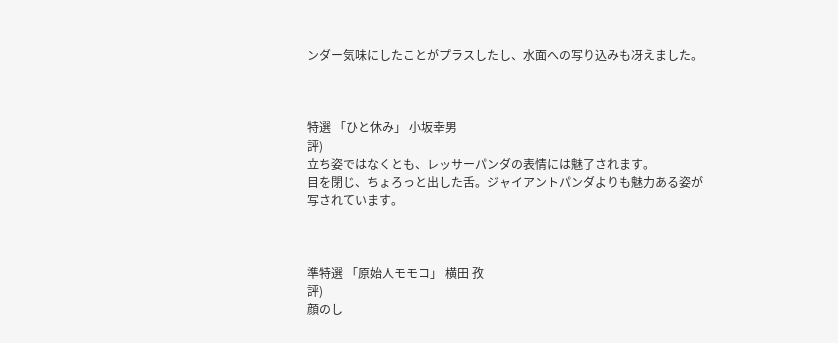ンダー気味にしたことがプラスしたし、水面への写り込みも冴えました。



特選 「ひと休み」 小坂幸男
評)
立ち姿ではなくとも、レッサーパンダの表情には魅了されます。
目を閉じ、ちょろっと出した舌。ジャイアントパンダよりも魅力ある姿が
写されています。



準特選 「原始人モモコ」 横田 孜
評)
顔のし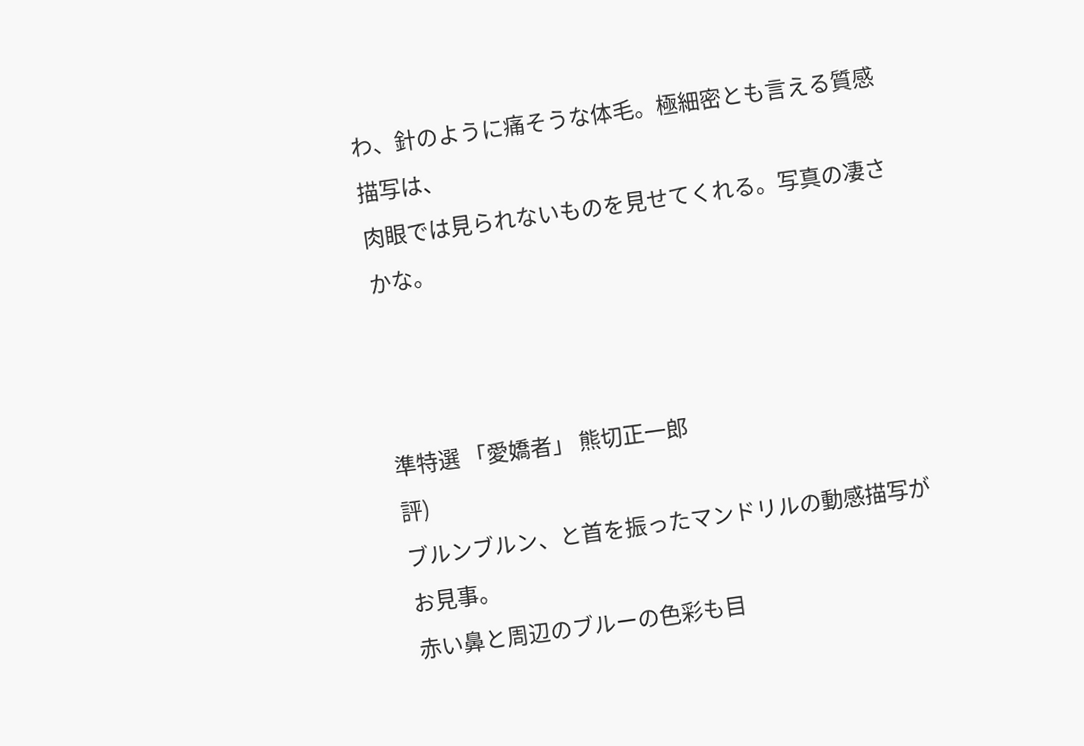わ、針のように痛そうな体毛。極細密とも言える質感描写は、
肉眼では見られないものを見せてくれる。写真の凄さかな。



準特選 「愛嬌者」 熊切正一郎
評)
ブルンブルン、と首を振ったマンドリルの動感描写がお見事。
赤い鼻と周辺のブルーの色彩も目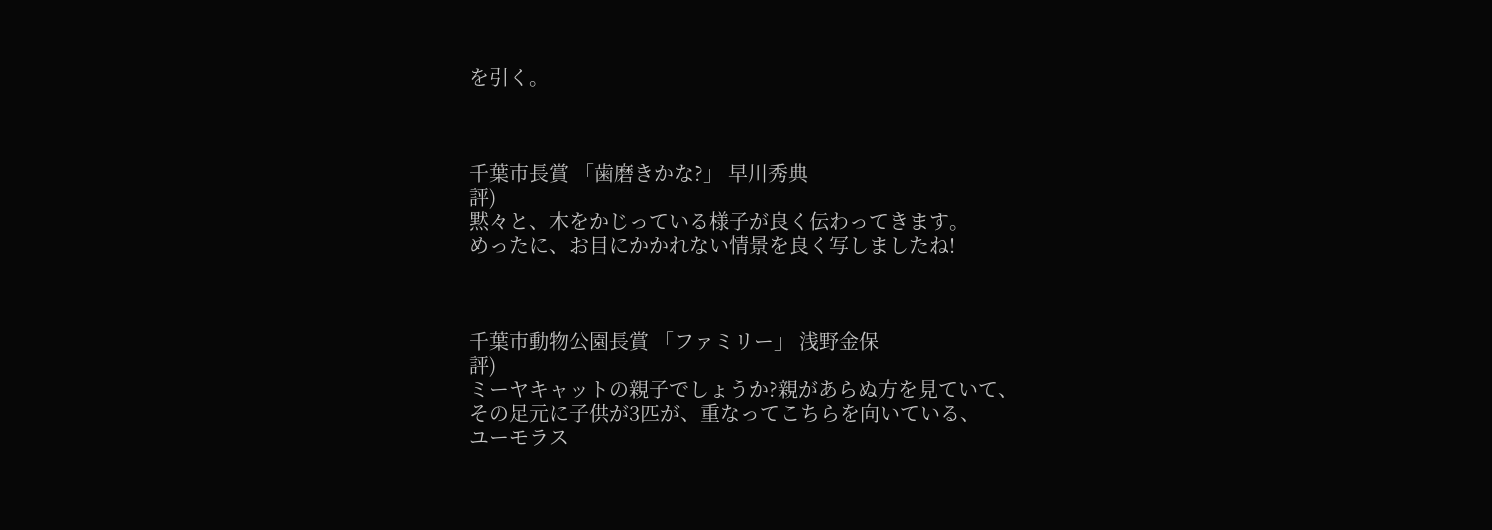を引く。



千葉市長賞 「歯磨きかな?」 早川秀典
評)
黙々と、木をかじっている様子が良く伝わってきます。
めったに、お目にかかれない情景を良く写しましたね!



千葉市動物公園長賞 「ファミリー」 浅野金保
評)
ミーヤキャットの親子でしょうか?親があらぬ方を見ていて、
その足元に子供が3匹が、重なってこちらを向いている、
ユーモラス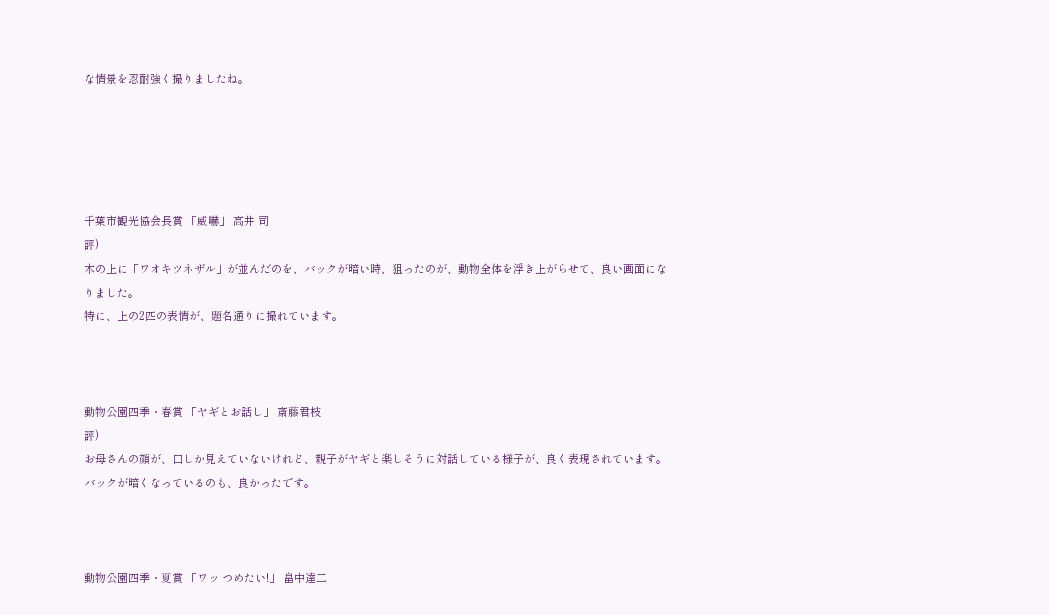な情景を忍耐強く撮りましたね。





千葉市観光協会長賞 「威嚇」 高井 司
評)
木の上に「ワオキツネザル」が並んだのを、バックが暗い時、狙ったのが、動物全体を浮き上がらせて、良い画面になりました。
特に、上の2匹の表情が、題名通りに撮れています。



動物公園四季・春賞 「ヤギとお話し」 斎藤君枝
評)
お母さんの顔が、口しか見えていないけれど、親子がヤギと楽しそうに対話している様子が、良く表現されています。
バックが暗くなっているのも、良かったです。



動物公園四季・夏賞 「ワッ つめたい!」 畠中達二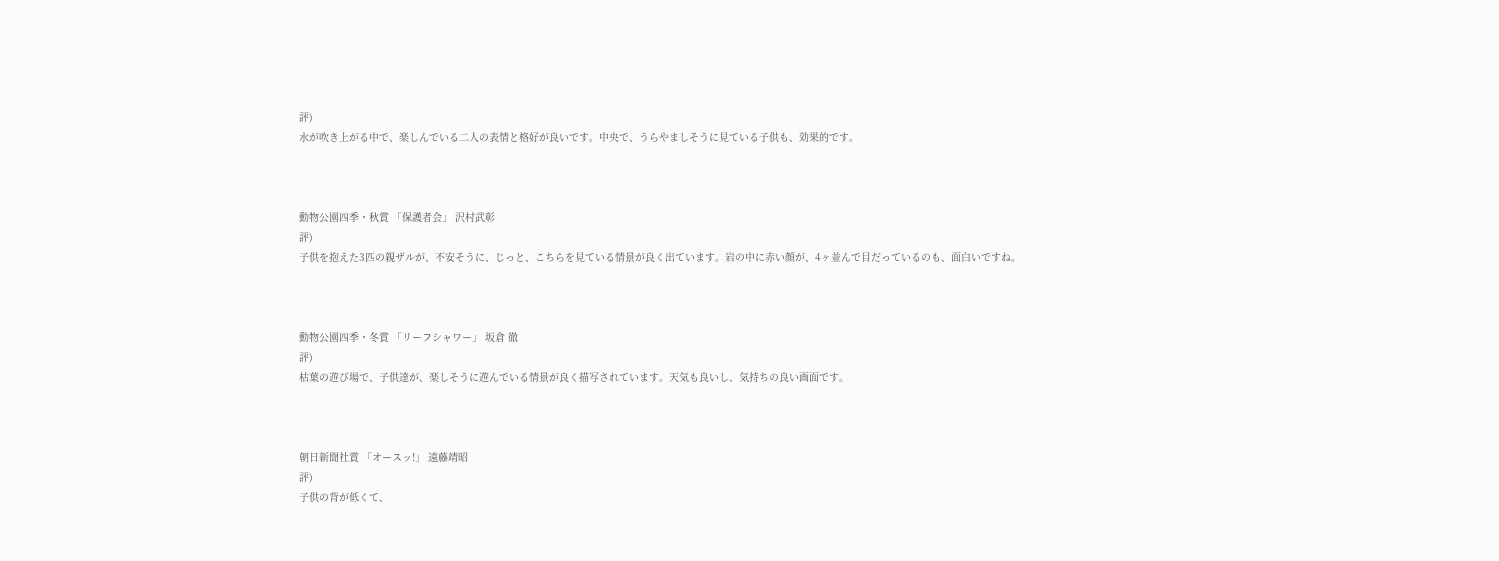評)
水が吹き上がる中で、楽しんでいる二人の表情と格好が良いです。中央で、うらやましそうに見ている子供も、効果的です。



動物公園四季・秋賞 「保護者会」 沢村武彰
評)
子供を抱えた3匹の親ザルが、不安そうに、じっと、こちらを見ている情景が良く出ています。岩の中に赤い顔が、4ヶ並んで目だっているのも、面白いですね。



動物公園四季・冬賞 「リーフシャワー」 坂倉 徹
評)
枯葉の遊び場で、子供達が、楽しそうに遊んでいる情景が良く描写されています。天気も良いし、気持ちの良い画面です。



朝日新聞社賞 「オースッ!」 遠藤靖昭
評)
子供の背が低くて、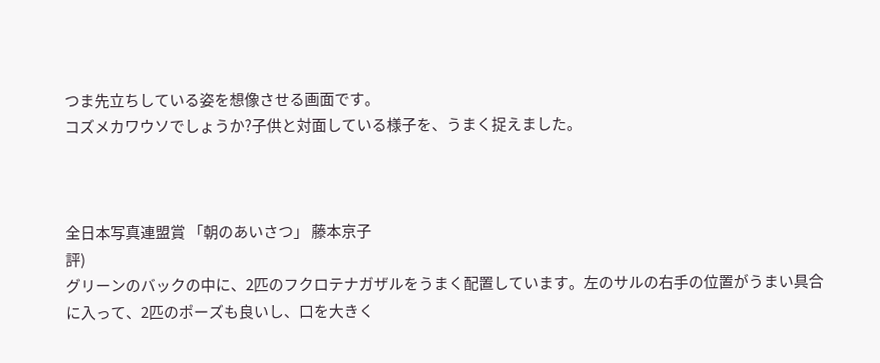つま先立ちしている姿を想像させる画面です。
コズメカワウソでしょうか?子供と対面している様子を、うまく捉えました。



全日本写真連盟賞 「朝のあいさつ」 藤本京子
評)
グリーンのバックの中に、2匹のフクロテナガザルをうまく配置しています。左のサルの右手の位置がうまい具合に入って、2匹のポーズも良いし、口を大きく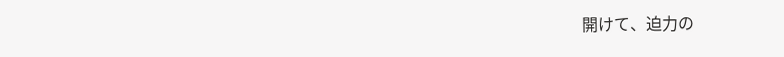開けて、迫力の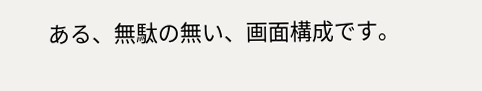ある、無駄の無い、画面構成です。